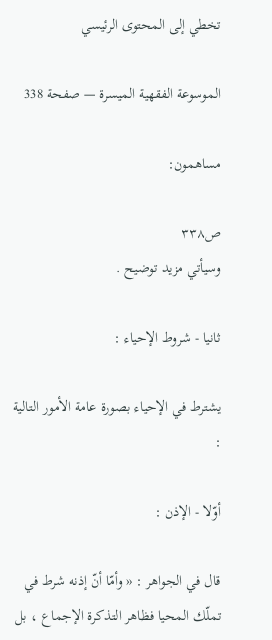تخطي إلى المحتوى الرئيسي

الموسوعة الفقهية الميسرة — صفحة 338

مساهمون:

ص٣٣٨
وسيأتي مزيد توضيح .

ثانيا - شروط الإحياء :

يشترط في الإحياء بصورة عامة الأمور التالية :

أوّلا - الإذن :

قال في الجواهر : « وأمّا أنّ إذنه شرط في تملّك المحيا فظاهر التذكرة الإجماع ، بل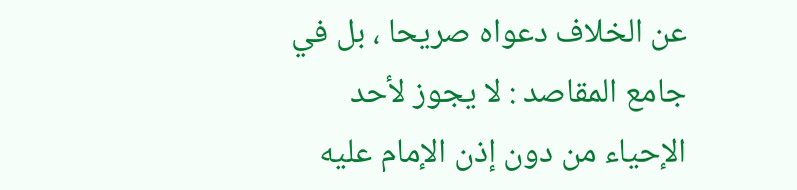عن الخلاف دعواه صريحا ، بل في جامع المقاصد : لا يجوز لأحد الإحياء من دون إذن الإمام عليه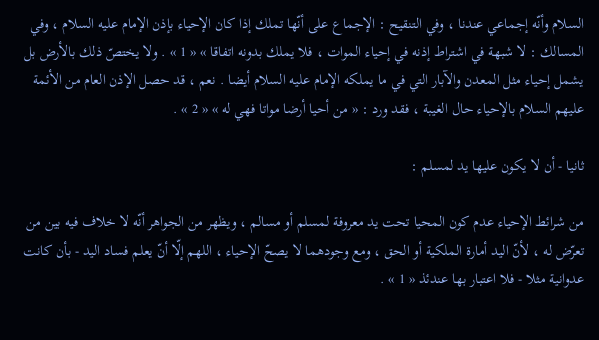السلام وأنّه إجماعي عندنا ، وفي التنقيح : الإجماع على أنّها تملك إذا كان الإحياء بإذن الإمام عليه السلام ، وفي المسالك : لا شبهة في اشتراط إذنه في إحياء الموات ، فلا يملك بدونه اتفاقا » « 1 » . ولا يختصّ ذلك بالأرض بل يشمل إحياء مثل المعدن والآبار التي في ما يملكه الإمام عليه السلام أيضا . نعم ، قد حصل الإذن العام من الأئمة عليهم السلام بالإحياء حال الغيبة ، فقد ورد : « من أحيا أرضا مواتا فهي له » « 2 » .

ثانيا - أن لا يكون عليها يد لمسلم :

من شرائط الإحياء عدم كون المحيا تحت يد معروفة لمسلم أو مسالم ، ويظهر من الجواهر أنّه لا خلاف فيه بين من تعرّض له ، لأنّ اليد أمارة الملكية أو الحق ، ومع وجودهما لا يصحّ الإحياء ، اللهم إلّا أنّ يعلم فساد اليد - بأن كانت عدوانية مثلا - فلا اعتبار بها عندئذ « 1 » .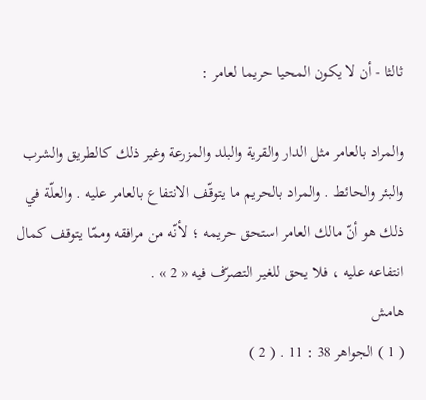ثالثا - أن لا يكون المحيا حريما لعامر :

والمراد بالعامر مثل الدار والقرية والبلد والمزرعة وغير ذلك كالطريق والشرب والبئر والحائط . والمراد بالحريم ما يتوقّف الانتفاع بالعامر عليه . والعلّة في ذلك هو أنّ مالك العامر استحق حريمه ؛ لأنّه من مرافقه وممّا يتوقف كمال انتفاعه عليه ، فلا يحق للغير التصرّف فيه « 2 » .
هامش
( 1 ) الجواهر 38 : 11 . ( 2 )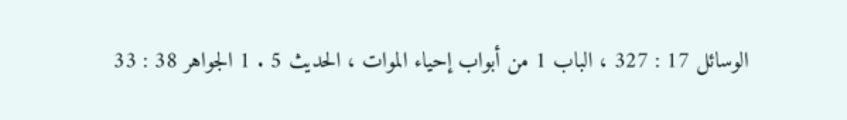الوسائل 17 : 327 ، الباب 1 من أبواب إحياء الموات ، الحديث 5 . 1 الجواهر 38 : 33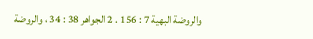والروضة البهية 7 : 156 . 2 الجواهر 38 : 34 ، والروضة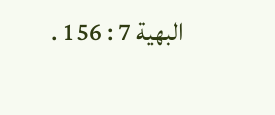البهية 7 : 156 .